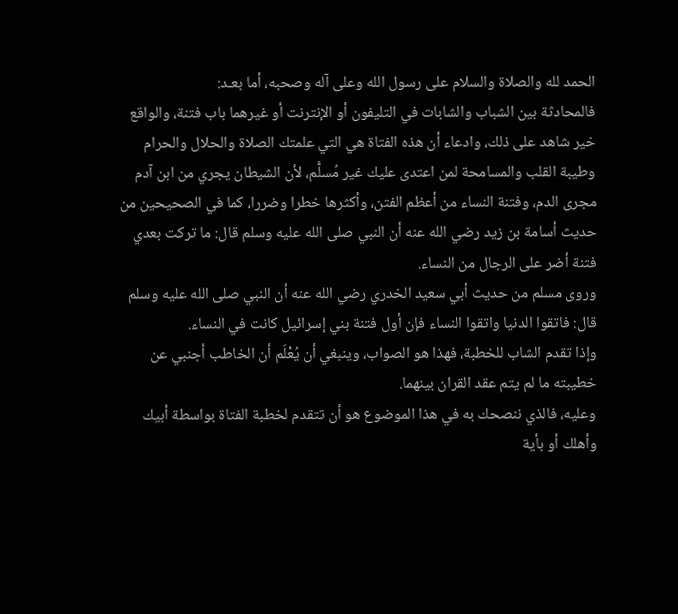الحمد لله والصلاة والسلام على رسول الله وعلى آله وصحبه، أما بعـد:
فالمحادثة بين الشباب والشابات في التليفون أو الإنترنت أو غيرهما باب فتنة، والواقع خير شاهد على ذلك، وادعاء أن هذه الفتاة هي التي علمتك الصلاة والحلال والحرام وطيبة القلب والمسامحة لمن اعتدى عليك غير مُسلًّم، لأن الشيطان يجري من ابن آدم مجرى الدم، وفتنة النساء من أعظم الفتن، وأكثرها خطرا وضررا، كما في الصحيحين من حديث أسامة بن زيد رضي الله عنه أن النبي صلى الله عليه وسلم قال: ما تركت بعدي فتنة أضر على الرجال من النساء.
وروى مسلم من حديث أبي سعيد الخدري رضي الله عنه أن النبي صلى الله عليه وسلم قال: فاتقوا الدنيا واتقوا النساء فإن أول فتنة بني إسرائيل كانت في النساء.
وإذا تقدم الشاب للخطبة، فهذا هو الصواب، وينبغي أن يُعْلَم أن الخاطب أجنبي عن خطيبته ما لم يتم عقد القران بينهما.
وعليه، فالذي ننصحك به في هذا الموضوع هو أن تتقدم لخطبة الفتاة بواسطة أبيك وأهلك أو بأية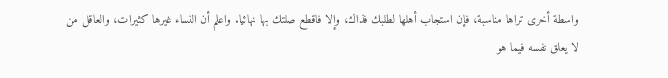واسطة أخرى تراها مناسبة، فإن استجاب أهلها لطلبك فذاك، وإلا فاقطع صلتك بها نهائيا. واعلم أن النساء غيرها كثيرات، والعاقل من لا يعلق نفسه فيما هو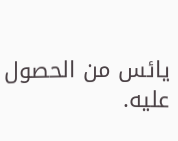يائس من الحصول عليه.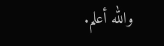والله أعلم.